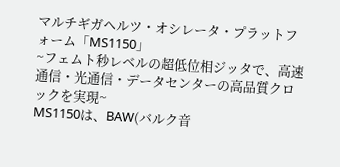マルチギガヘルツ・オシレータ・プラットフォーム「MS1150」
~フェムト秒レベルの超低位相ジッタで、高速通信・光通信・データセンターの高品質クロックを実現~
MS1150は、BAW(バルク音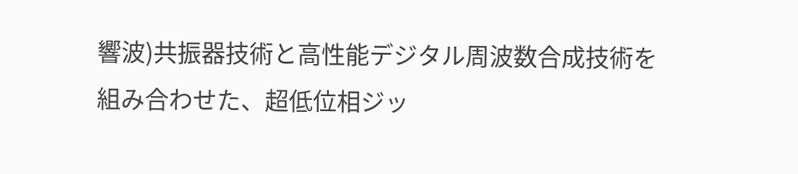響波)共振器技術と高性能デジタル周波数合成技術を組み合わせた、超低位相ジッ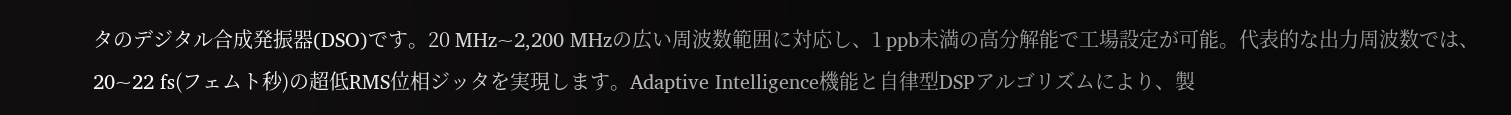タのデジタル合成発振器(DSO)です。20 MHz~2,200 MHzの広い周波数範囲に対応し、1 ppb未満の高分解能で工場設定が可能。代表的な出力周波数では、20~22 fs(フェムト秒)の超低RMS位相ジッタを実現します。Adaptive Intelligence機能と自律型DSPアルゴリズムにより、製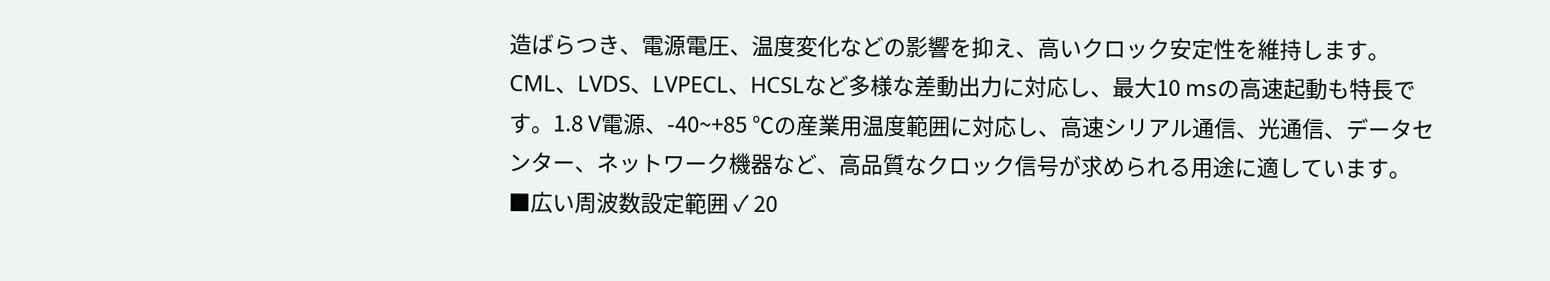造ばらつき、電源電圧、温度変化などの影響を抑え、高いクロック安定性を維持します。CML、LVDS、LVPECL、HCSLなど多様な差動出力に対応し、最大10 msの高速起動も特長です。1.8 V電源、-40~+85 ℃の産業用温度範囲に対応し、高速シリアル通信、光通信、データセンター、ネットワーク機器など、高品質なクロック信号が求められる用途に適しています。 ■広い周波数設定範囲 ✓ 20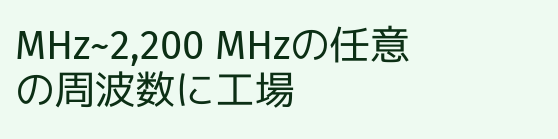MHz~2,200 MHzの任意の周波数に工場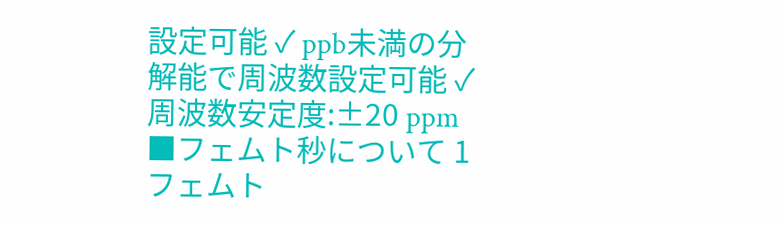設定可能 ✓ ppb未満の分解能で周波数設定可能 ✓ 周波数安定度:±20 ppm ■フェムト秒について 1フェムト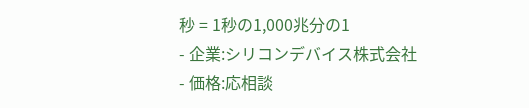秒 = 1秒の1,000兆分の1
- 企業:シリコンデバイス株式会社
- 価格:応相談